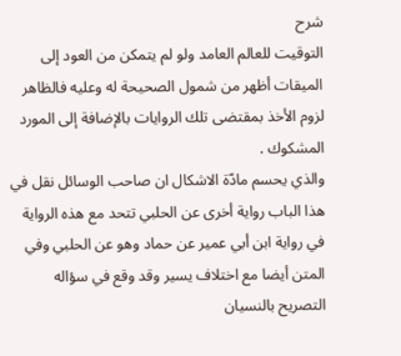شرح
التوقيت للعالم العامد ولو لم يتمكن من العود إلى الميقات أظهر من شمول الصحيحة له وعليه فالظاهر لزوم الأخذ بمقتضى تلك الروايات بالإضافة إلى المورد المشكوك .
والذي يحسم مادّة الاشكال ان صاحب الوسائل نقل في هذا الباب رواية أخرى عن الحلبي تتحد مع هذه الرواية في رواية ابن أبي عمير عن حماد وهو عن الحلبي وفي المتن أيضا مع اختلاف يسير وقد وقع في سؤاله التصريح بالنسيان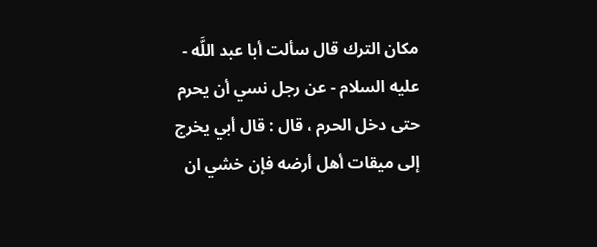مكان الترك قال سألت أبا عبد اللَّه - عليه السلام - عن رجل نسي أن يحرم حتى دخل الحرم ، قال : قال أبي يخرج إلى ميقات أهل أرضه فإن خشي ان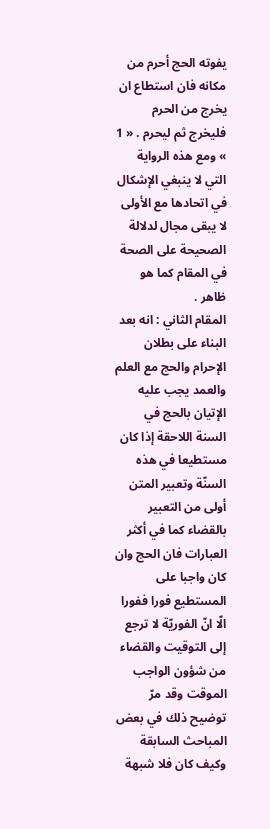يفوته الحج أحرم من مكانه فان استطاع ان يخرج من الحرم فليخرج ثم ليحرم . « 1 » ومع هذه الرواية التي لا ينبغي الإشكال في اتحادها مع الأولى لا يبقى مجال لدلالة الصحيحة على الصحة في المقام كما هو ظاهر .
المقام الثاني : انه بعد البناء على بطلان الإحرام والحج مع العلم والعمد يجب عليه الإتيان بالحج في السنة اللاحقة إذا كان مستطيعا في هذه السنّة وتعبير المتن أولى من التعبير بالقضاء كما في أكثر العبارات فان الحج وان كان واجبا على المستطيع فورا ففورا الّا انّ الفوريّة لا ترجع إلى التوقيت والقضاء من شؤون الواجب الموقت وقد مرّ توضيح ذلك في بعض المباحث السابقة وكيف كان فلا شبهة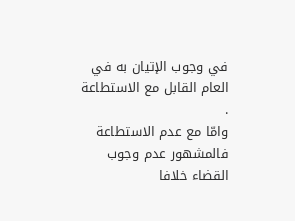في وجوب الإتيان به في العام القابل مع الاستطاعة .
وامّا مع عدم الاستطاعة فالمشهور عدم وجوب القضاء خلافا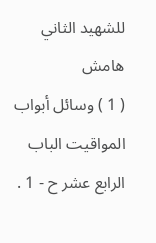للشهيد الثاني
هامش
( 1 ) وسائل أبواب المواقيت الباب الرابع عشر ح - 1 .